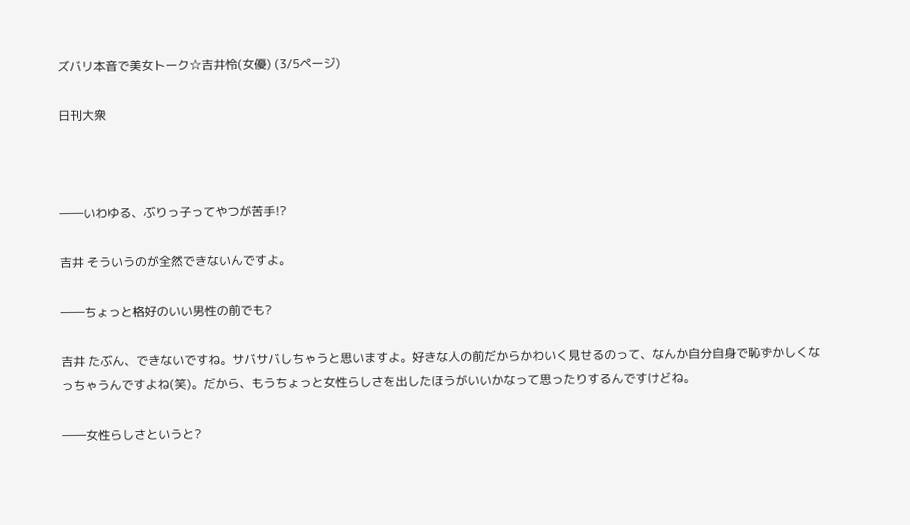ズバリ本音で美女トーク☆吉井怜(女優) (3/5ページ)

日刊大衆



――いわゆる、ぶりっ子ってやつが苦手!?

吉井 そういうのが全然できないんですよ。

――ちょっと格好のいい男性の前でも?

吉井 たぶん、できないですね。サバサバしちゃうと思いますよ。好きな人の前だからかわいく見せるのって、なんか自分自身で恥ずかしくなっちゃうんですよね(笑)。だから、もうちょっと女性らしさを出したほうがいいかなって思ったりするんですけどね。

――女性らしさというと?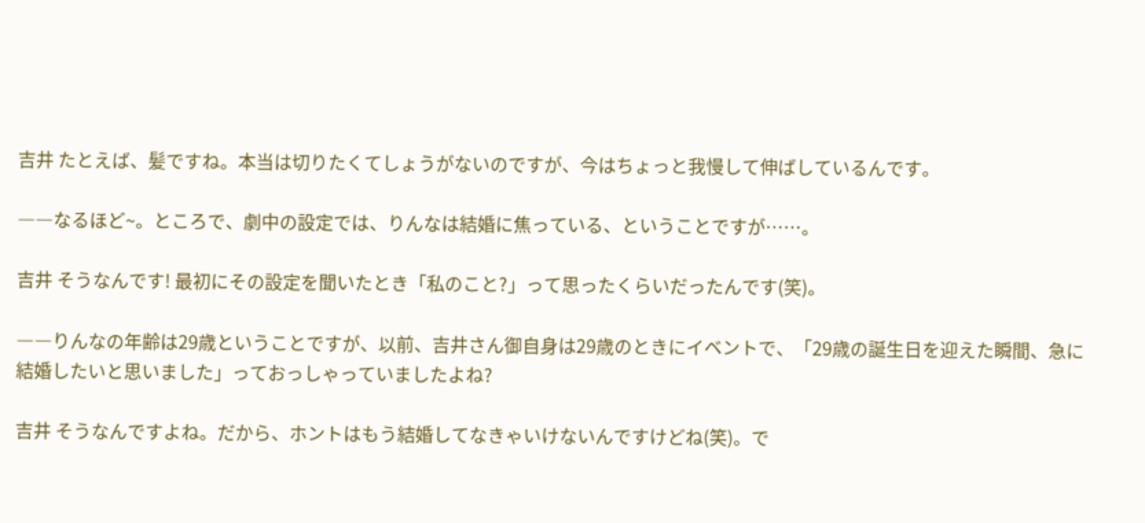吉井 たとえば、髪ですね。本当は切りたくてしょうがないのですが、今はちょっと我慢して伸ばしているんです。

――なるほど~。ところで、劇中の設定では、りんなは結婚に焦っている、ということですが……。

吉井 そうなんです! 最初にその設定を聞いたとき「私のこと?」って思ったくらいだったんです(笑)。

――りんなの年齢は29歳ということですが、以前、吉井さん御自身は29歳のときにイベントで、「29歳の誕生日を迎えた瞬間、急に結婚したいと思いました」っておっしゃっていましたよね?

吉井 そうなんですよね。だから、ホントはもう結婚してなきゃいけないんですけどね(笑)。で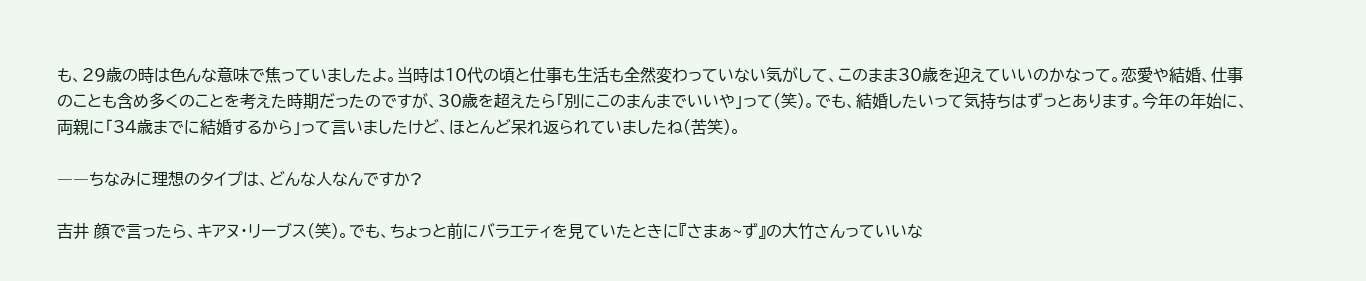も、29歳の時は色んな意味で焦っていましたよ。当時は10代の頃と仕事も生活も全然変わっていない気がして、このまま30歳を迎えていいのかなって。恋愛や結婚、仕事のことも含め多くのことを考えた時期だったのですが、30歳を超えたら「別にこのまんまでいいや」って(笑)。でも、結婚したいって気持ちはずっとあります。今年の年始に、両親に「34歳までに結婚するから」って言いましたけど、ほとんど呆れ返られていましたね(苦笑)。

――ちなみに理想のタイプは、どんな人なんですか?

吉井 顔で言ったら、キアヌ・リーブス(笑)。でも、ちょっと前にバラエティを見ていたときに『さまぁ~ず』の大竹さんっていいな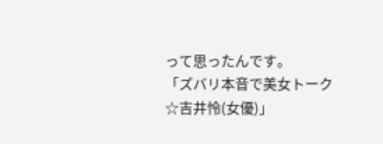って思ったんです。
「ズバリ本音で美女トーク☆吉井怜(女優)」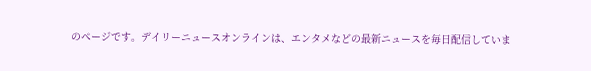のページです。デイリーニュースオンラインは、エンタメなどの最新ニュースを毎日配信していま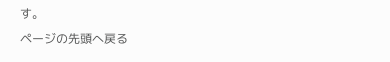す。
ページの先頭へ戻る